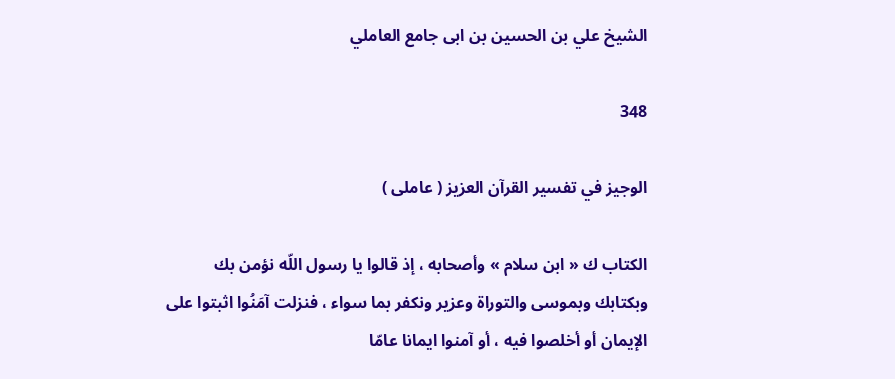الشيخ علي بن الحسين بن ابى جامع العاملي

348

الوجيز في تفسير القرآن العزيز ( عاملى )

الكتاب ك « ابن سلام » وأصحابه ، إذ قالوا يا رسول اللّه نؤمن بك وبكتابك وبموسى والتوراة وعزير ونكفر بما سواء ، فنزلت آمَنُوا اثبتوا على الإيمان أو أخلصوا فيه ، أو آمنوا ايمانا عامّا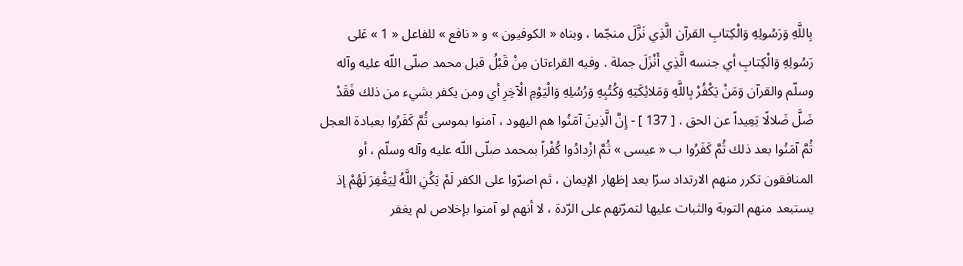بِاللَّهِ وَرَسُولِهِ وَالْكِتابِ القرآن الَّذِي نَزَّلَ منجّما ، وبناه « الكوفيون » و « نافع » للفاعل « 1 » عَلى رَسُولِهِ وَالْكِتابِ أي جنسه الَّذِي أَنْزَلَ جملة . وفيه القراءتان مِنْ قَبْلُ قبل محمد صلّى اللّه عليه وآله وسلّم والقرآن وَمَنْ يَكْفُرْ بِاللَّهِ وَمَلائِكَتِهِ وَكُتُبِهِ وَرُسُلِهِ وَالْيَوْمِ الْآخِرِ أي ومن يكفر بشيء من ذلك فَقَدْ ضَلَّ ضَلالًا بَعِيداً عن الحق . [ 137 ] - إِنَّ الَّذِينَ آمَنُوا هم اليهود ، آمنوا بموسى ثُمَّ كَفَرُوا بعبادة العجل ثُمَّ آمَنُوا بعد ذلك ثُمَّ كَفَرُوا ب « عيسى » ثُمَّ ازْدادُوا كُفْراً بمحمد صلّى اللّه عليه وآله وسلّم ، أو المنافقون تكرر منهم الارتداد سرّا بعد إظهار الإيمان ، ثم اصرّوا على الكفر لَمْ يَكُنِ اللَّهُ لِيَغْفِرَ لَهُمْ إذ يستبعد منهم التوبة والثبات عليها لتمرّنهم على الرّدة ، لا أنهم لو آمنوا بإخلاص لم يغفر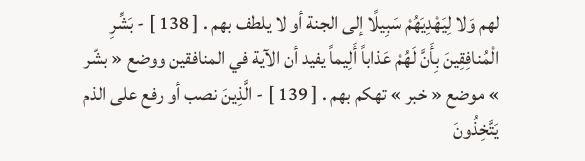لهم وَلا لِيَهْدِيَهُمْ سَبِيلًا إلى الجنة أو لا يلطف بهم . [ 138 ] - بَشِّرِ الْمُنافِقِينَ بِأَنَّ لَهُمْ عَذاباً أَلِيماً يفيد أن الآية في المنافقين ووضع « بشّر » موضع « خبر » تهكم بهم . [ 139 ] - الَّذِينَ نصب أو رفع على الذم يَتَّخِذُونَ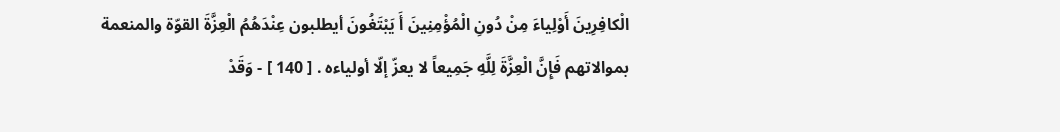الْكافِرِينَ أَوْلِياءَ مِنْ دُونِ الْمُؤْمِنِينَ أَ يَبْتَغُونَ أيطلبون عِنْدَهُمُ الْعِزَّةَ القوّة والمنعمة بموالاتهم فَإِنَّ الْعِزَّةَ لِلَّهِ جَمِيعاً لا يعزّ إلّا أولياءه . [ 140 ] - وَقَدْ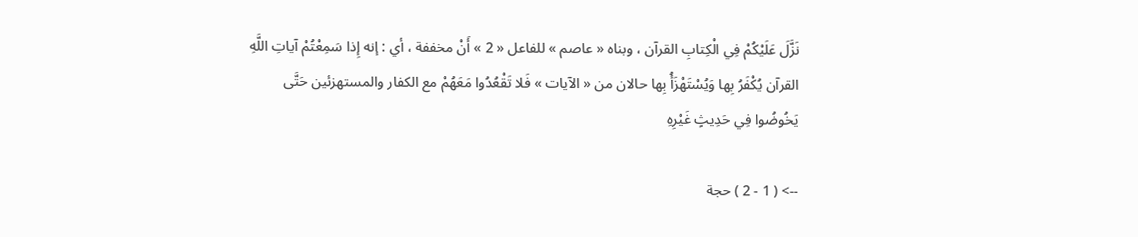نَزَّلَ عَلَيْكُمْ فِي الْكِتابِ القرآن ، وبناه « عاصم » للفاعل « 2 » أَنْ مخففة ، أي : إنه إِذا سَمِعْتُمْ آياتِ اللَّهِ القرآن يُكْفَرُ بِها وَيُسْتَهْزَأُ بِها حالان من « الآيات » فَلا تَقْعُدُوا مَعَهُمْ مع الكفار والمستهزئين حَتَّى يَخُوضُوا فِي حَدِيثٍ غَيْرِهِ

--> ( 1 - 2 ) حجة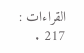القراءات : 217 .